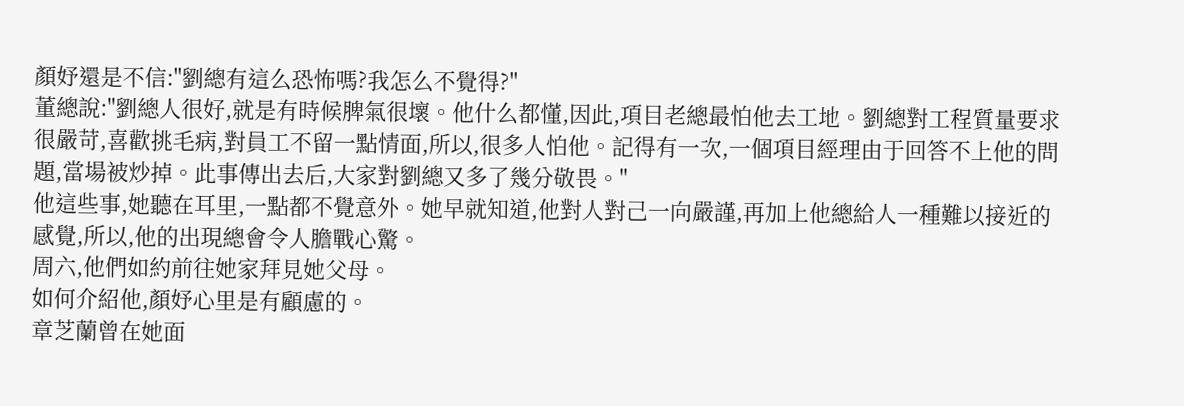顏妤還是不信:"劉總有這么恐怖嗎?我怎么不覺得?"
董總說:"劉總人很好,就是有時候脾氣很壞。他什么都懂,因此,項目老總最怕他去工地。劉總對工程質量要求很嚴苛,喜歡挑毛病,對員工不留一點情面,所以,很多人怕他。記得有一次,一個項目經理由于回答不上他的問題,當場被炒掉。此事傳出去后,大家對劉總又多了幾分敬畏。"
他這些事,她聽在耳里,一點都不覺意外。她早就知道,他對人對己一向嚴謹,再加上他總給人一種難以接近的感覺,所以,他的出現總會令人膽戰心驚。
周六,他們如約前往她家拜見她父母。
如何介紹他,顏妤心里是有顧慮的。
章芝蘭曾在她面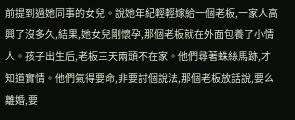前提到過她同事的女兒。說她年紀輕輕嫁給一個老板,一家人高興了沒多久,結果,她女兒剛懷孕,那個老板就在外面包養了小情人。孩子出生后,老板三天兩頭不在家。他們尋著蛛絲馬跡,才知道實情。他們氣得要命,非要討個說法,那個老板放話說,要么離婚,要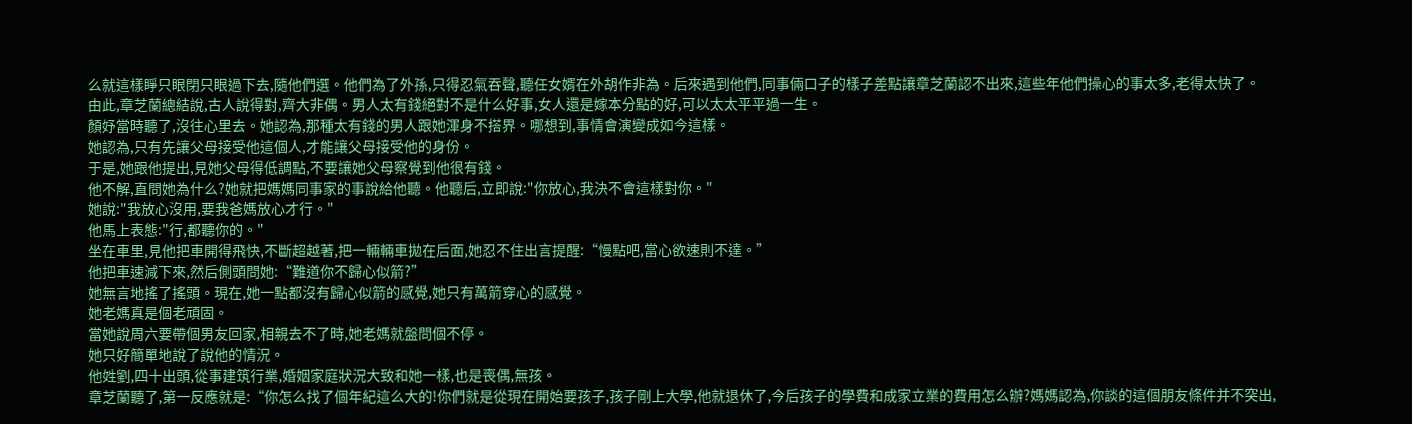么就這樣睜只眼閉只眼過下去,隨他們選。他們為了外孫,只得忍氣吞聲,聽任女婿在外胡作非為。后來遇到他們,同事倆口子的樣子差點讓章芝蘭認不出來,這些年他們操心的事太多,老得太快了。
由此,章芝蘭總結說,古人說得對,齊大非偶。男人太有錢絕對不是什么好事,女人還是嫁本分點的好,可以太太平平過一生。
顏妤當時聽了,沒往心里去。她認為,那種太有錢的男人跟她渾身不搭界。哪想到,事情會演變成如今這樣。
她認為,只有先讓父母接受他這個人,才能讓父母接受他的身份。
于是,她跟他提出,見她父母得低調點,不要讓她父母察覺到他很有錢。
他不解,直問她為什么?她就把媽媽同事家的事說給他聽。他聽后,立即說:"你放心,我決不會這樣對你。"
她說:"我放心沒用,要我爸媽放心才行。"
他馬上表態:"行,都聽你的。"
坐在車里,見他把車開得飛快,不斷超越著,把一輛輛車拋在后面,她忍不住出言提醒:“慢點吧,當心欲速則不達。”
他把車速減下來,然后側頭問她:“難道你不歸心似箭?”
她無言地搖了搖頭。現在,她一點都沒有歸心似箭的感覺,她只有萬箭穿心的感覺。
她老媽真是個老頑固。
當她說周六要帶個男友回家,相親去不了時,她老媽就盤問個不停。
她只好簡單地說了說他的情況。
他姓劉,四十出頭,從事建筑行業,婚姻家庭狀況大致和她一樣,也是喪偶,無孩。
章芝蘭聽了,第一反應就是:“你怎么找了個年紀這么大的!你們就是從現在開始要孩子,孩子剛上大學,他就退休了,今后孩子的學費和成家立業的費用怎么辦?媽媽認為,你談的這個朋友條件并不突出,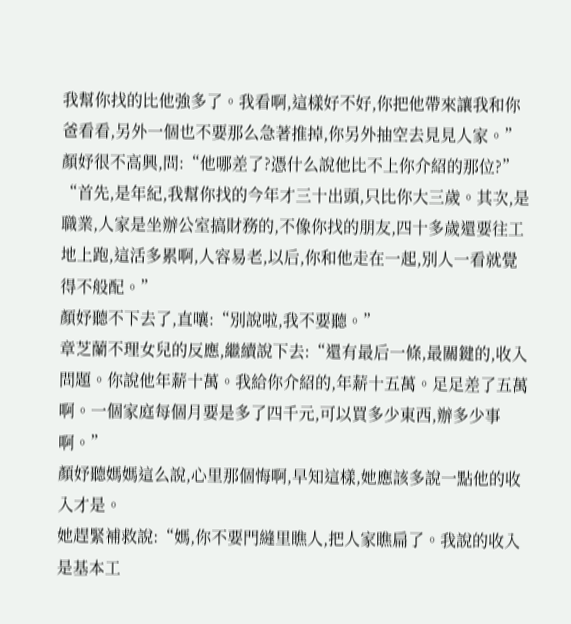我幫你找的比他強多了。我看啊,這樣好不好,你把他帶來讓我和你爸看看,另外一個也不要那么急著推掉,你另外抽空去見見人家。”
顏妤很不高興,問:“他哪差了?憑什么說他比不上你介紹的那位?”
“首先,是年紀,我幫你找的今年才三十出頭,只比你大三歲。其次,是職業,人家是坐辦公室搞財務的,不像你找的朋友,四十多歲還要往工地上跑,這活多累啊,人容易老,以后,你和他走在一起,別人一看就覺得不般配。”
顏妤聽不下去了,直嚷:“別說啦,我不要聽。”
章芝蘭不理女兒的反應,繼續說下去:“還有最后一條,最關鍵的,收入問題。你說他年薪十萬。我給你介紹的,年薪十五萬。足足差了五萬啊。一個家庭每個月要是多了四千元,可以買多少東西,辦多少事啊。”
顏妤聽媽媽這么說,心里那個悔啊,早知這樣,她應該多說一點他的收入才是。
她趕緊補救說:“媽,你不要門縫里瞧人,把人家瞧扁了。我說的收入是基本工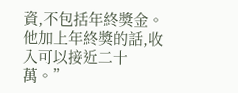資,不包括年終獎金。他加上年終獎的話,收入可以接近二十萬。”